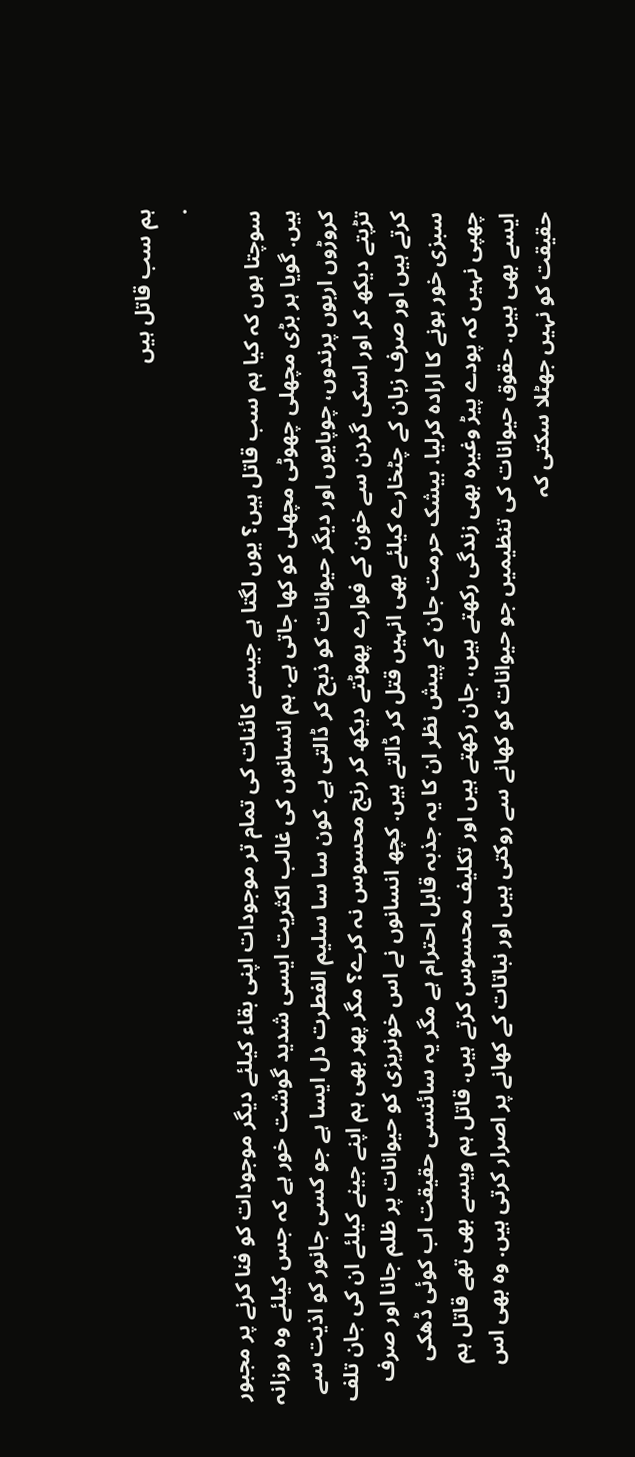ہم سب قاتل ہیں
.

سوچتا ہوں کہ کیا ہم سب قاتل ہیں؟ یوں لگتا ہے جیسے کائنات کی تمام تر موجودات اپنی بقاء کیلئے دیگر موجودات کو فنا کرنے پر مجبور ہیں. گویا ہر بڑی مچھلی چھوٹی مچھلی کو کھا جاتی ہے. ہم انسانوں کی غالب اکثریت ایسی شدید گوشت خور ہے کہ جس کیلئے وہ روزانہ کروڑوں اربوں پرندوں، چوپایوں اور دیگر حیوانات کو ذبح کر ڈالتی ہے. کون سا سا سلیم الفطرت دل ایسا ہے جو کسی جانور کو اذیت سے تڑپتے دیکھ کر اور اسکی گردن سے خون کے فوارے پھوٹتے دیکھ کر رنج محسوس نہ کرے؟ مگر پھر بھی ہم اپنے جینے کیلئے ان کی جان تلف کرتے ہیں اور صرف زبان کے چٹخارے کیلئے بھی انہیں قتل کر ڈالتے ہیں. کچھ انسانوں نے اس خونریزی کو حیوانات پر ظلم جانا اور صرف سبزی خور ہونے کا ارادہ کرلیا. بیشک حرمت جان کے پیش نظر ان کا یہ جذبہ قابل احترام ہے مگر یہ سائنسی حقیقت اب کوئی ڈھکی چھپی نہیں کہ پودے پیڑ وغیرہ بھی زندگی رکھتے ہیں، جان رکھتے ہیں اور تکلیف محسوس کرتے ہیں. قاتل ہم ویسے بھی تھے قاتل ہم ایسے بھی ہیں. حقوق حیوانات کی تنظیمیں جو حیوانات کو کھانے سے روکتی ہیں اور نباتات کے کھانے پر اصرار کرتی ہیں. وہ بھی اس حقیقت کو نہیں جھٹلا سکتی کہ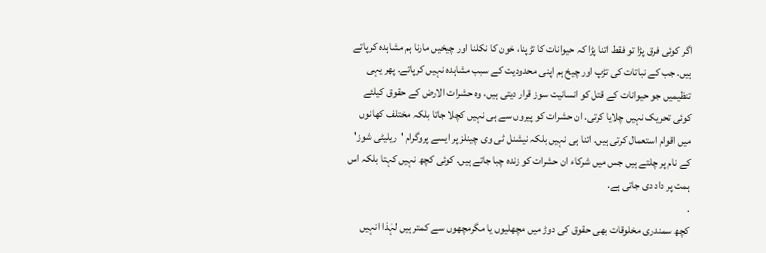اگر کوئی فرق پڑا تو فقط اتنا پڑا کہ حیوانات کا تڑپنا، خون کا نکلنا اور چیخیں مارنا ہم مشاہدہ کرپاتے ہیں. جب کے نباتات کی تڑپ اور چیخ ہم اپنی محدودیت کے سبب مشاہدہ نہیں کرپاتے. پھر یہی تنظیمیں جو حیوانات کے قتل کو انسانیت سوز قرار دیتی ہیں، وہ حشرات الارض کے حقوق کیلئے کوئی تحریک نہیں چلایا کرتی. ان حشرات کو پیروں سے ہی نہیں کچلا جاتا بلکہ مختلف کھانوں میں اقوام استعمال کرتی ہیں. اتنا ہی نہیں بلکہ نیشنل ٹی وی چینلز پر ایسے پروگرام 'ریلیٹی شوز' کے نام پر چلتے ہیں جس میں شرکاء ان حشرات کو زندہ چبا جاتے ہیں. کوئی کچھ نہیں کہتا بلکہ اس ہمت پر داد دی جاتی ہے.
.
کچھ سمندری مخلوقات بھی حقوق کی دوڑ میں مچھلیوں یا مگرمچھوں سے کمتر ہیں لہٰذا انہیں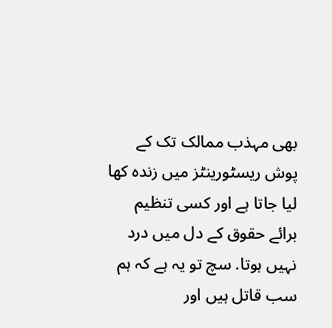بھی مہذب ممالک تک کے پوش ریسٹورینٹز میں زندہ کھا لیا جاتا ہے اور کسی تنظیم برائے حقوق کے دل میں درد نہیں ہوتا. سچ تو یہ ہے کہ ہم سب قاتل ہیں اور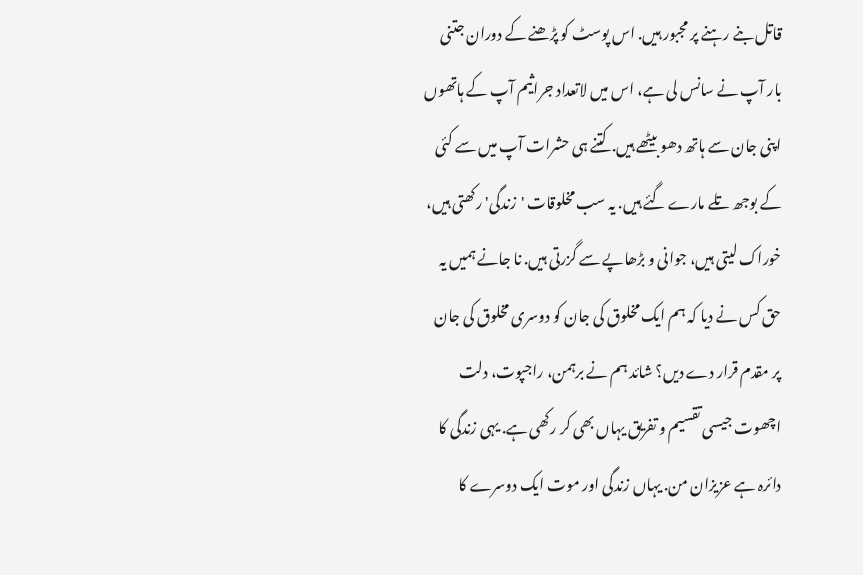قاتل بنے رہنے پر مجبور ہیں. اس پوسٹ کو پڑھنے کے دوران جتنی بار آپ نے سانس لی ہے، اس میں لاتعداد جراثیم آپ کے ہاتھوں اپنی جان سے ہاتھ دھو بیٹھے ہیں. کتنے ہی حشرات آپ میں سے کئی کے بوجھ تلے مارے گئے ہیں. یہ سب مخلوقات 'زندگی' رکھتی ہیں، خوراک لیتی ہیں، جوانی و بڑھاپے سے گزرتی ہیں. نا جانے ہمیں یہ حق کس نے دیا کہ ہم ایک مخلوق کی جان کو دوسری مخلوق کی جان پر مقدم قرار دے دیں؟ شائد ہم نے برہمن، راجپوت، دلت اچھوت جیسی تقسیم و تفریق یہاں بھی کر رکھی ہے. یہی زندگی کا دائرہ ہے عزیزان من. یہاں زندگی اور موت ایک دوسرے کا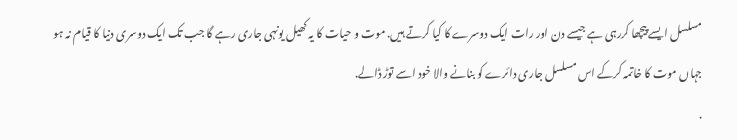مسلسل ایسے پیچھا کررہی ہے جیسے دن اور رات ایک دوسرے کا کیا کرتے ہیں. موت و حیات کا یہ کھیل یونہی جاری رہے گا جب تک ایک دوسری دنیا کا قیام نہ ہو جہاں موت کا خاتمہ کرکے اس مسلسل جاری دائرے کو بنانے والا خود اسے توڑ ڈالے.
.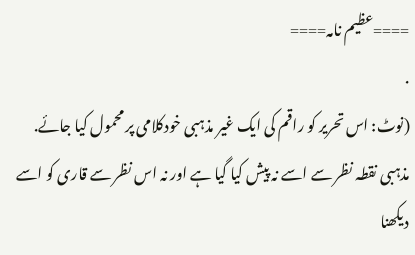====عظیم نامہ====
.
(نوٹ: اس تحریر کو راقم کی ایک غیر مذہبی خودکلامی پر محمول کیا جائے. مذہبی نقطہ نظر سے اسے نہ پیش کیا گیا ہے اور نہ اس نظر سے قاری کو اسے دیکھنا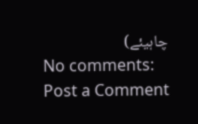چاہیئے)
No comments:
Post a Comment